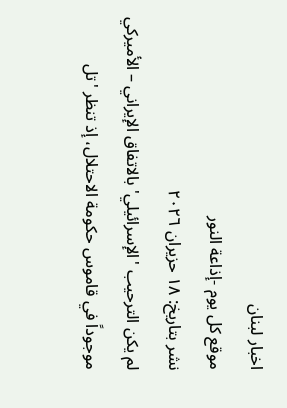اخبار لبنان
موقع كل يوم -إذاعة النور
نشر بتاريخ: ١٨ حزيران ٢٠٢٦
لم يكن الترحيب 'الإسرائيلي' بالاتفاق الإيراني – الأميركي موجوداً في قاموس حكومة الاحتلال، إذ تنظر 'تل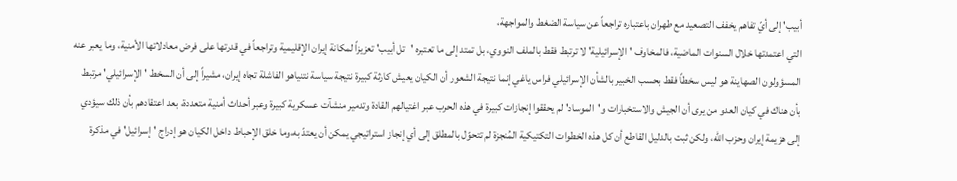أبيب' إلى أيّ تفاهم يخفف التصعيد مع طهران باعتباره تراجعاً عن سياسة الضغط والمواجهة،
التي اعتمدتها خلال السنوات الماضية، فالمخاوف 'الإسرائيلية' لا ترتبط فقط بالملف النووي، بل تمتد إلى ما تعتبره 'تل أبيب' تعزيزاً لمكانة إيران الإقليمية وتراجعاً في قدرتها على فرض معادلاتها الأمنية، وما يعبر عنه المسؤولون الصهاينة هو ليس سخطاً فقط بحسب الخبير بالشأن الإسرائيلي فراس ياغي إنما نتيجة الشعور أن الكيان يعيش كارثة كبيرة نتيجة سياسة نتنياهو الفاشلة تجاه إيران، مشيراً إلى أن السخط 'الإسرائيلي' مرتبط بأن هناك في كيان العدو من يرى أن الجيش والاستخبارات و'الموساد' لم يحققوا إنجازات كبيرة في هذه الحرب عبر اغتيالهم القادة وتدمير منشآت عسكرية كبيرة وعبر أحداث أمنية متعددة، بعد اعتقادهم بأن ذلك سيؤدي إلى هزيمة إيران وحزب الله، ولكن ثبت بالدليل القاطع أن كل هذه الخطوات التكتيكية المُنجزة لم تتحوّل بالمطلق إلى أي إنجاز استراتيجي يمكن أن يعتدّ به،وما خلق الإحباط داخل الكيان هو إدراج 'إسرائيل' في مذكرة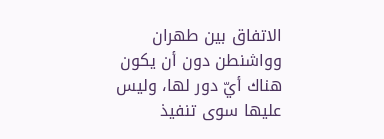الاتفاق بين طهران وواشنطن دون أن يكون هناك أيّ دور لها، وليس عليها سوى تنفيذ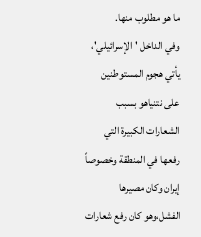ما هو مطلوب منها.
وفي الداخل 'الإسرائيلي'، يأتي هجوم المستوطنين على نتنياهو بسبب الشعارات الكبيرة التي رفعها في المنطقة وخصوصاً إيران وكان مصيرها الفشل،وهو كان رفع شعارات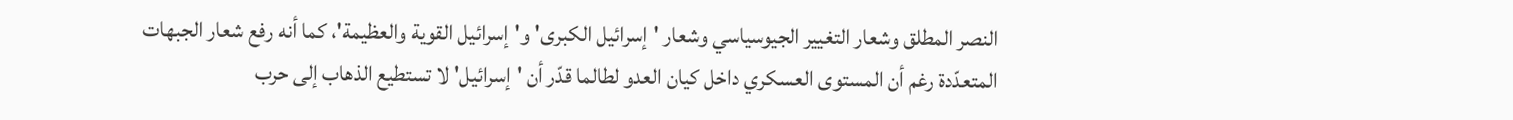النصر المطلق وشعار التغيير الجيوسياسي وشعار 'إسرائيل الكبرى' و'إسرائيل القوية والعظيمة'، كما أنه رفع شعار الجبهات المتعدّدة رغم أن المستوى العسكري داخل كيان العدو لطالما قدّر أن 'إسرائيل' لا تستطيع الذهاب إلى حرب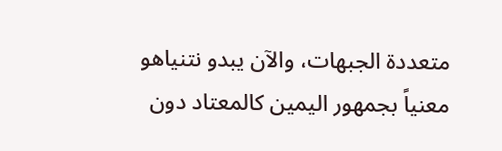متعددة الجبهات، والآن يبدو نتنياهو معنياً بجمهور اليمين كالمعتاد دون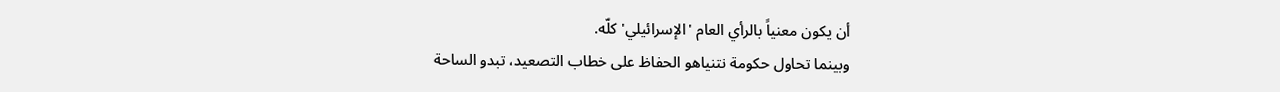أن يكون معنياً بالرأي العام 'الإسرائيلي' كلّه.
وبينما تحاول حكومة نتنياهو الحفاظ على خطاب التصعيد، تبدو الساحة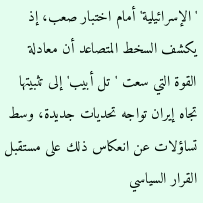'الإسرائيلية' أمام اختبار صعب، إذ يكشف السخط المتصاعد أن معادلة القوة التي سعت 'تل أبيب' إلى تثبيتها تجاه إيران تواجه تحديات جديدة، وسط تساؤلات عن انعكاس ذلك على مستقبل القرار السياسي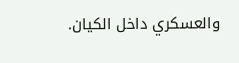والعسكري داخل الكيان.